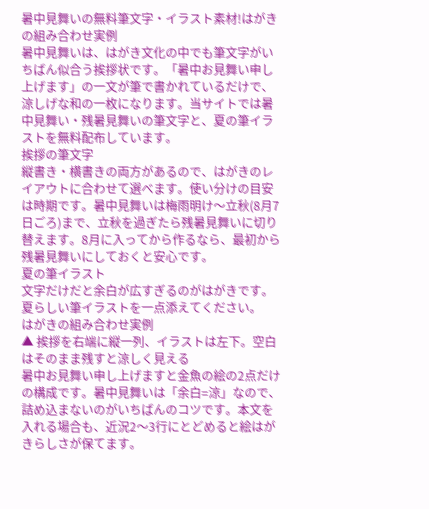暑中見舞いの無料筆文字・イラスト素材!はがきの組み合わせ実例
暑中見舞いは、はがき文化の中でも筆文字がいちばん似合う挨拶状です。「暑中お見舞い申し上げます」の一文が筆で書かれているだけで、涼しげな和の一枚になります。当サイトでは暑中見舞い・残暑見舞いの筆文字と、夏の筆イラストを無料配布しています。
挨拶の筆文字
縦書き・横書きの両方があるので、はがきのレイアウトに合わせて選べます。使い分けの目安は時期です。暑中見舞いは梅雨明け〜立秋(8月7日ごろ)まで、立秋を過ぎたら残暑見舞いに切り替えます。8月に入ってから作るなら、最初から残暑見舞いにしておくと安心です。
夏の筆イラスト
文字だけだと余白が広すぎるのがはがきです。夏らしい筆イラストを一点添えてください。
はがきの組み合わせ実例
▲ 挨拶を右端に縦一列、イラストは左下。空白はそのまま残すと涼しく見える
暑中お見舞い申し上げますと金魚の絵の2点だけの構成です。暑中見舞いは「余白=涼」なので、詰め込まないのがいちばんのコツです。本文を入れる場合も、近況2〜3行にとどめると絵はがきらしさが保てます。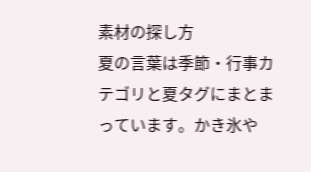素材の探し方
夏の言葉は季節・行事カテゴリと夏タグにまとまっています。かき氷や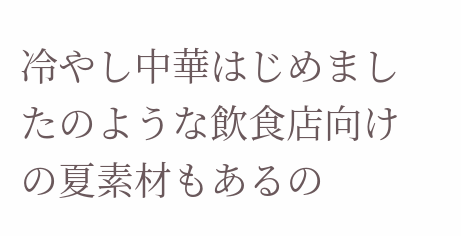冷やし中華はじめましたのような飲食店向けの夏素材もあるの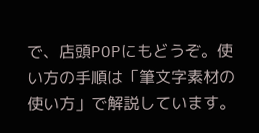で、店頭POPにもどうぞ。使い方の手順は「筆文字素材の使い方」で解説しています。